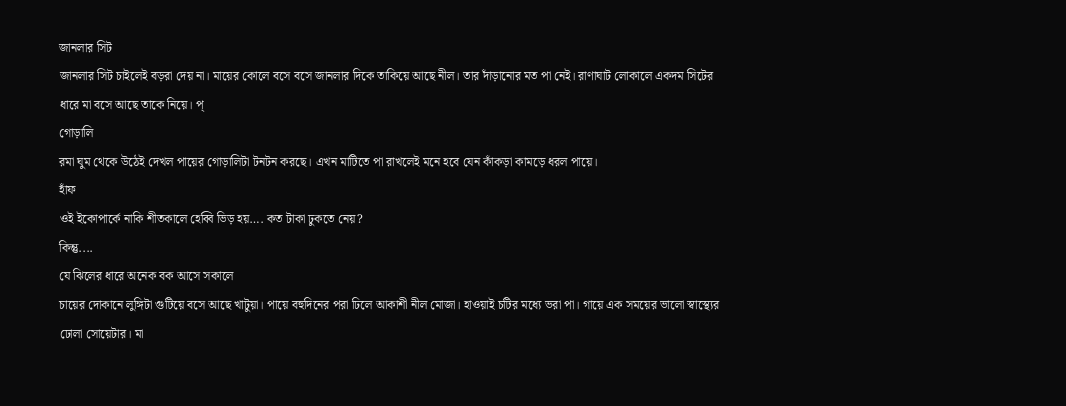জানলার সিট
জানলার সিট চাইলেই বড়রা দেয় না। মায়ের কোলে বসে বসে জানলার দিকে তাকিয়ে আছে নীল। তার দাঁড়ানোর মত পা নেই। রাণাঘাট লোকালে একদম সিটের ধারে মা বসে আছে তাকে নিয়ে। প্
গোড়ালি
রমা ঘুম থেকে উঠেই দেখল পায়ের গোড়ালিটা টনটন করছে। এখন মাটিতে পা রাখলেই মনে হবে যেন কাঁকড়া কামড়ে ধরল পায়ে।
হাঁফ
ওই ইকোপার্কে নাকি শীতকালে হেব্বি ভিড় হয়…. কত টাকা ঢুকতে নেয়?
কিন্তু....
যে ঝিলের ধারে অনেক বক আসে সকালে
চায়ের দোকানে লুঙ্গিটা গুটিয়ে বসে আছে খাটুয়া। পায়ে বহুদিনের পরা ঢিলে আকাশী নীল মোজা। হাওয়াই চটির মধ্যে ভরা পা। গায়ে এক সময়ের ভালো স্বাস্থ্যের ঢোলা সোয়েটার। মা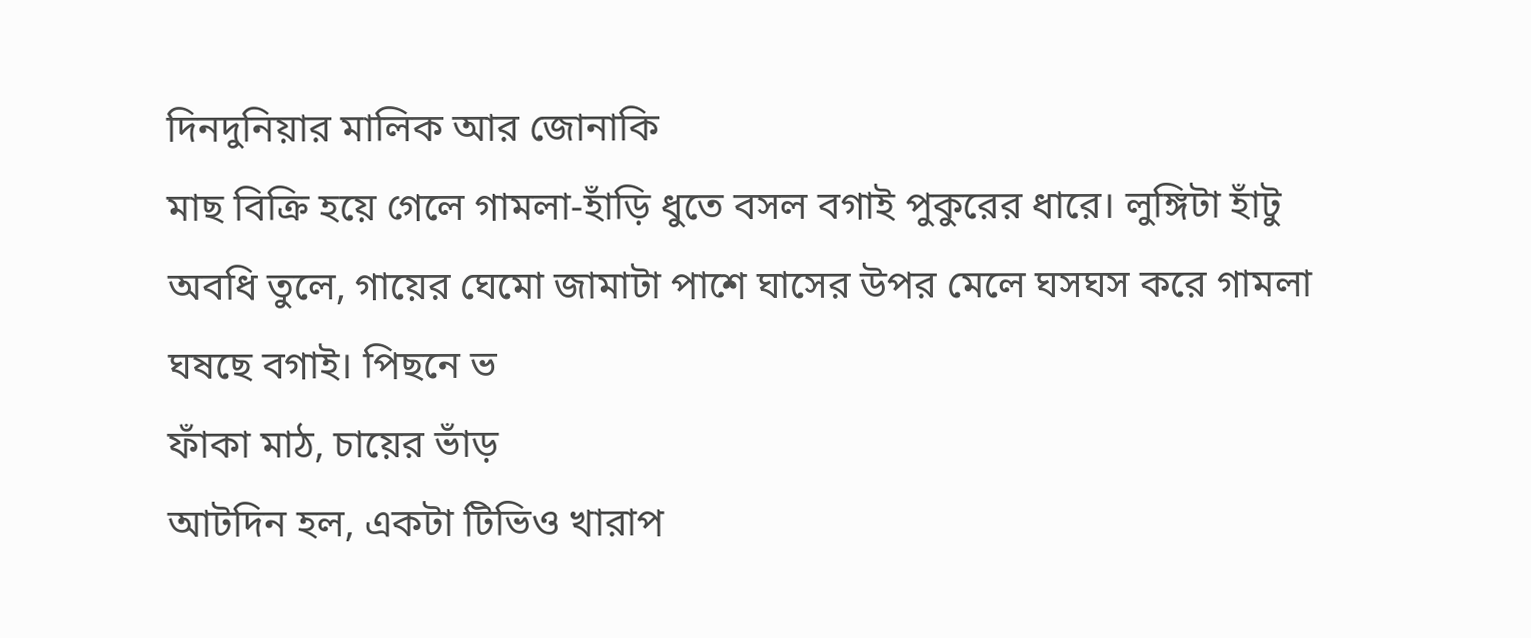দিনদুনিয়ার মালিক আর জোনাকি
মাছ বিক্রি হয়ে গেলে গামলা-হাঁড়ি ধুতে বসল বগাই পুকুরের ধারে। লুঙ্গিটা হাঁটু অবধি তুলে, গায়ের ঘেমো জামাটা পাশে ঘাসের উপর মেলে ঘসঘস করে গামলা ঘষছে বগাই। পিছনে ভ
ফাঁকা মাঠ, চায়ের ভাঁড়
আটদিন হল, একটা টিভিও খারাপ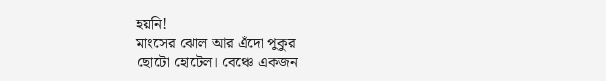হয়নি!
মাংসের ঝোল আর এঁদো পুকুর
ছোটো হোটেল। বেঞ্চে একজন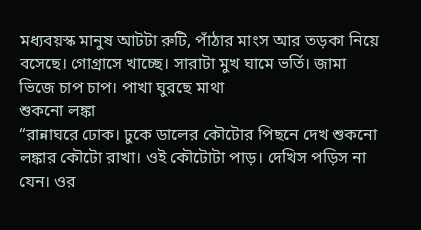মধ্যবয়স্ক মানুষ আটটা রুটি, পাঁঠার মাংস আর তড়কা নিয়ে বসেছে। গোগ্রাসে খাচ্ছে। সারাটা মুখ ঘামে ভর্তি। জামা ভিজে চাপ চাপ। পাখা ঘুরছে মাথা
শুকনো লঙ্কা
“রান্নাঘরে ঢোক। ঢুকে ডালের কৌটোর পিছনে দেখ শুকনো লঙ্কার কৌটো রাখা। ওই কৌটোটা পাড়। দেখিস পড়িস না যেন। ওর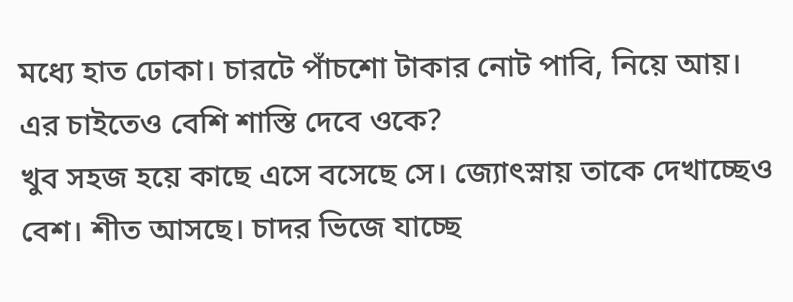মধ্যে হাত ঢোকা। চারটে পাঁচশো টাকার নোট পাবি, নিয়ে আয়।
এর চাইতেও বেশি শাস্তি দেবে ওকে?
খুব সহজ হয়ে কাছে এসে বসেছে সে। জ্যোৎস্নায় তাকে দেখাচ্ছেও বেশ। শীত আসছে। চাদর ভিজে যাচ্ছে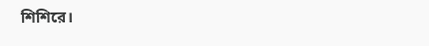শিশিরে।